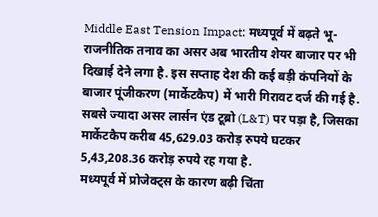Middle East Tension Impact: मध्यपूर्व में बढ़ते भू-राजनीतिक तनाव का असर अब भारतीय शेयर बाजार पर भी दिखाई देने लगा है. इस सप्ताह देश की कई बड़ी कंपनियों के बाजार पूंजीकरण (मार्केटकैप) में भारी गिरावट दर्ज की गई है. सबसे ज्यादा असर लार्सन एंड टूब्रो (L&T) पर पड़ा है, जिसका मार्केटकैप करीब 45,629.03 करोड़ रुपये घटकर 5,43,208.36 करोड़ रुपये रह गया है.
मध्यपूर्व में प्रोजेक्ट्स के कारण बढ़ी चिंता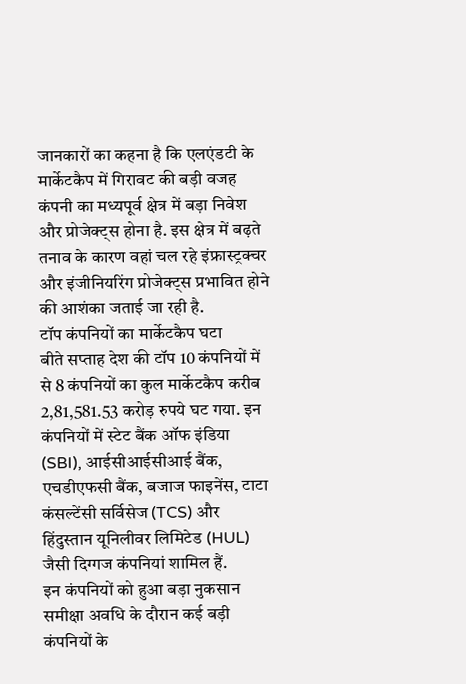जानकारों का कहना है कि एलएंडटी के मार्केटकैप में गिरावट की बड़ी वजह कंपनी का मध्यपूर्व क्षेत्र में बड़ा निवेश और प्रोजेक्ट्स होना है. इस क्षेत्र में बढ़ते तनाव के कारण वहां चल रहे इंफ्रास्ट्रक्चर और इंजीनियरिंग प्रोजेक्ट्स प्रभावित होने की आशंका जताई जा रही है.
टॉप कंपनियों का मार्केटकैप घटा
बीते सप्ताह देश की टॉप 10 कंपनियों में से 8 कंपनियों का कुल मार्केटकैप करीब 2,81,581.53 करोड़ रुपये घट गया. इन कंपनियों में स्टेट बैंक ऑफ इंडिया (SBI), आईसीआईसीआई बैंक, एचडीएफसी बैंक, बजाज फाइनेंस, टाटा कंसल्टेंसी सर्विसेज (TCS) और हिंदुस्तान यूनिलीवर लिमिटेड (HUL) जैसी दिग्गज कंपनियां शामिल हैं.
इन कंपनियों को हुआ बड़ा नुकसान
समीक्षा अवधि के दौरान कई बड़ी कंपनियों के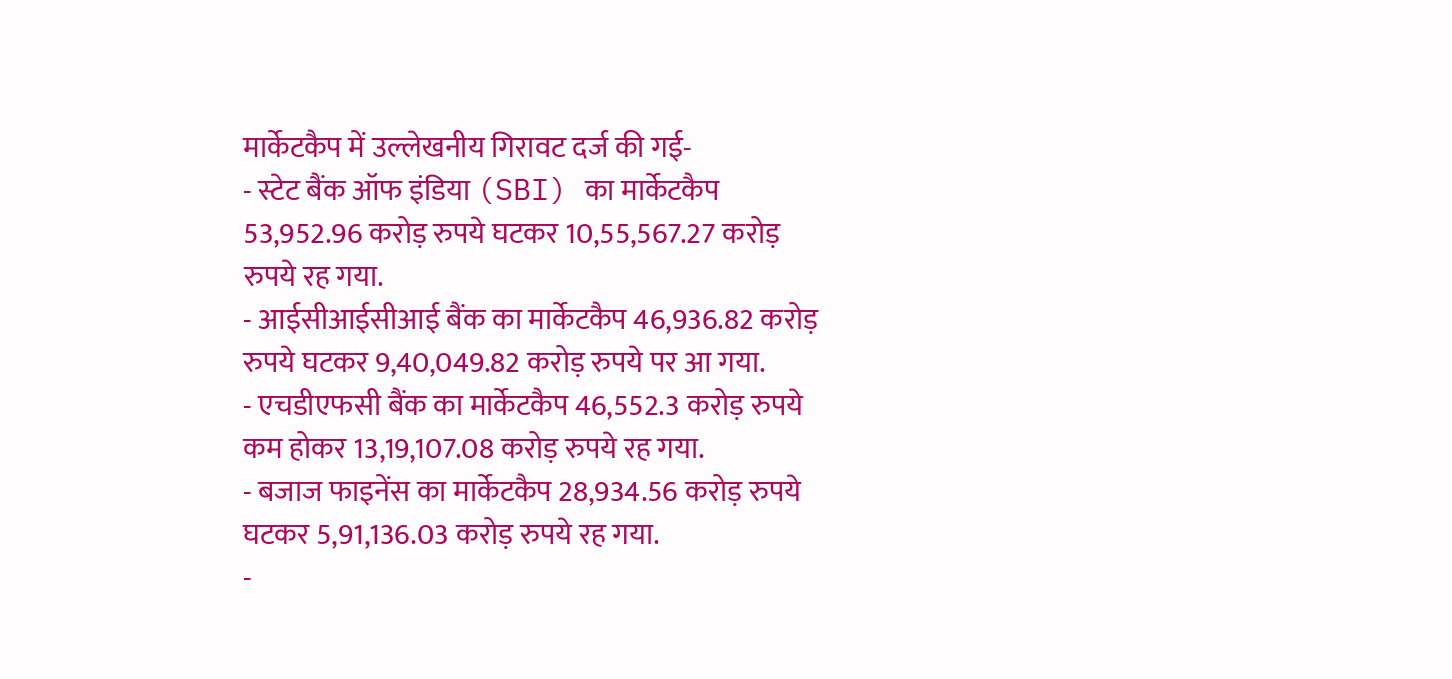मार्केटकैप में उल्लेखनीय गिरावट दर्ज की गई-
- स्टेट बैंक ऑफ इंडिया (SBI) का मार्केटकैप 53,952.96 करोड़ रुपये घटकर 10,55,567.27 करोड़ रुपये रह गया.
- आईसीआईसीआई बैंक का मार्केटकैप 46,936.82 करोड़ रुपये घटकर 9,40,049.82 करोड़ रुपये पर आ गया.
- एचडीएफसी बैंक का मार्केटकैप 46,552.3 करोड़ रुपये कम होकर 13,19,107.08 करोड़ रुपये रह गया.
- बजाज फाइनेंस का मार्केटकैप 28,934.56 करोड़ रुपये घटकर 5,91,136.03 करोड़ रुपये रह गया.
-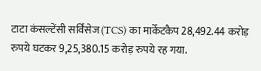टाटा कंसल्टेंसी सर्विसेज (TCS) का मार्केटकैप 28,492.44 करोड़ रुपये घटकर 9,25,380.15 करोड़ रुपये रह गया.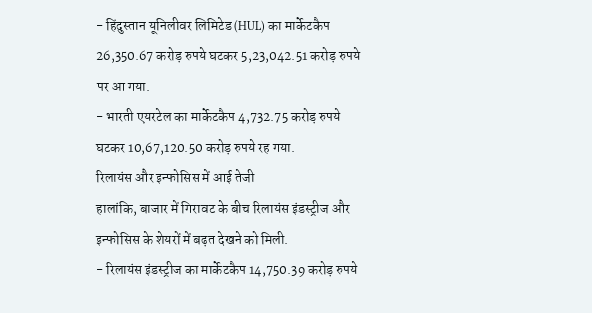- हिंदुस्तान यूनिलीवर लिमिटेड (HUL) का मार्केटकैप 26,350.67 करोड़ रुपये घटकर 5,23,042.51 करोड़ रुपये पर आ गया.
- भारती एयरटेल का मार्केटकैप 4,732.75 करोड़ रुपये घटकर 10,67,120.50 करोड़ रुपये रह गया.
रिलायंस और इन्फोसिस में आई तेजी
हालांकि, बाजार में गिरावट के बीच रिलायंस इंडस्ट्रीज और इन्फोसिस के शेयरों में बढ़त देखने को मिली.
- रिलायंस इंडस्ट्रीज का मार्केटकैप 14,750.39 करोड़ रुपये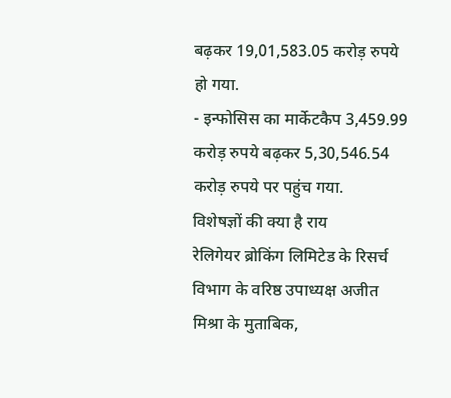बढ़कर 19,01,583.05 करोड़ रुपये हो गया.
- इन्फोसिस का मार्केटकैप 3,459.99 करोड़ रुपये बढ़कर 5,30,546.54 करोड़ रुपये पर पहुंच गया.
विशेषज्ञों की क्या है राय
रेलिगेयर ब्रोकिंग लिमिटेड के रिसर्च विभाग के वरिष्ठ उपाध्यक्ष अजीत मिश्रा के मुताबिक,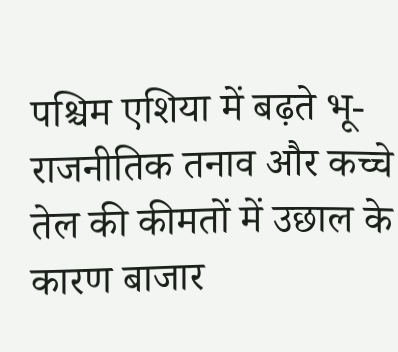पश्चिम एशिया में बढ़ते भू-राजनीतिक तनाव और कच्चे तेल की कीमतों में उछाल के कारण बाजार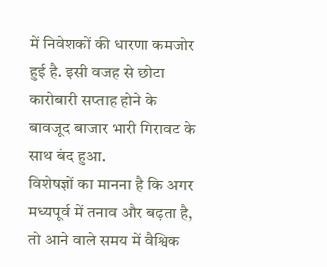में निवेशकों की धारणा कमजोर हुई है. इसी वजह से छोटा कारोबारी सप्ताह होने के बावजूद बाजार भारी गिरावट के साथ बंद हुआ.
विशेषज्ञों का मानना है कि अगर मध्यपूर्व में तनाव और बढ़ता है, तो आने वाले समय में वैश्विक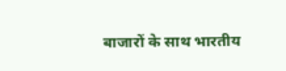बाजारों के साथ भारतीय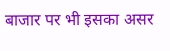बाजार पर भी इसका असर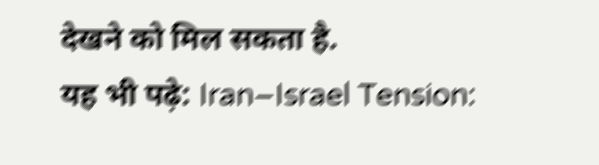देखने को मिल सकता है.
यह भी पढ़े: Iran–Israel Tension: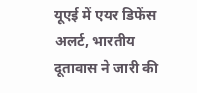यूएई में एयर डिफेंस अलर्ट, भारतीय दूतावास ने जारी की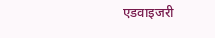एडवाइजरी